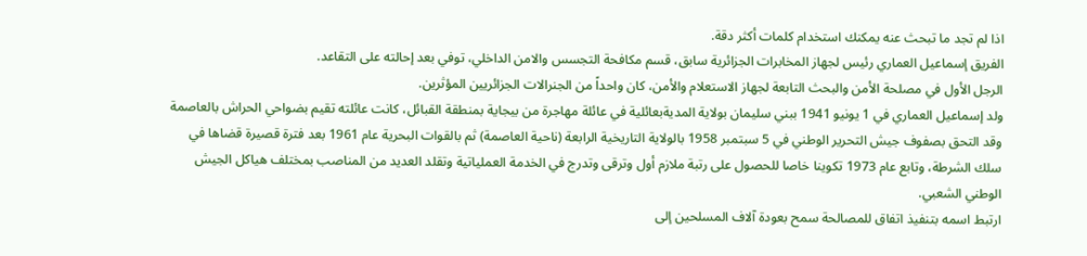اذا لم تجد ما تبحث عنه يمكنك استخدام كلمات أكثر دقة.
الفريق إسماعيل العماري رئيس لجهاز المخابرات الجزائرية سابق، قسم مكافحة التجسس والامن الداخلي، توفي بعد إحالته على التقاعد.
الرجل الأول في مصلحة الأمن والبحث التابعة لجهاز الاستعلام والأمن، كان واحداً من الجنرالات الجزائريين المؤثرين.
ولد إسماعيل العماري في 1 يونيو 1941 ببني سليمان بولاية المديةبعائلية في عائلة مهاجرة من بيجاية بمنطقة القبائل، كانت عائلته تقيم بضواحي الحراش بالعاصمة وقد التحق بصفوف جيش التحرير الوطني في 5 سبتمبر 1958 بالولاية التاريخية الرابعة (ناحية العاصمة) ثم بالقوات البحرية عام 1961 بعد فترة قصيرة قضاها في سلك الشرطة، وتابع عام 1973 تكوينا خاصا للحصول على رتبة ملازم أول وترقى وتدرج في الخدمة العملياتية وتقلد العديد من المناصب بمختلف هياكل الجيش الوطني الشعبي.
ارتبط اسمه بتنفيذ اتفاق للمصالحة سمح بعودة آلاف المسلحين إلى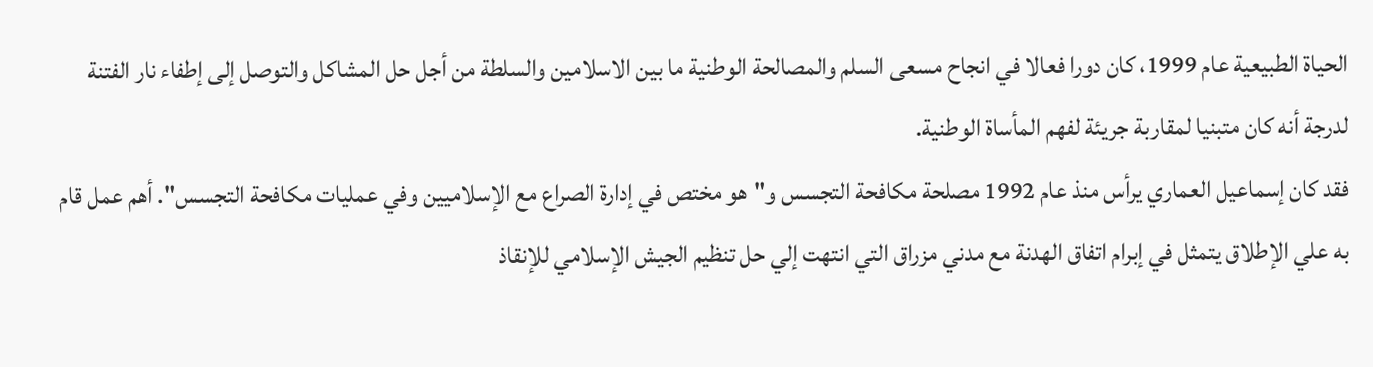الحياة الطبيعية عام 1999، كان دورا فعالا في انجاح مسعى السلم والمصالحة الوطنية ما بين الاسلامين والسلطة من أجل حل المشاكل والتوصل إلى إطفاء نار الفتنة لدرجة أنه كان متبنيا لمقاربة جريئة لفهم المأساة الوطنية.
فقد كان إسماعيل العماري يرأس منذ عام 1992 مصلحة مكافحة التجسس و"هو مختص في إدارة الصراع مع الإسلاميين وفي عمليات مكافحة التجسس". أهم عمل قام به علي الإطلاق يتمثل في إبرام اتفاق الهدنة مع مدني مزراق التي انتهت إلي حل تنظيم الجيش الإسلامي للإنقاذ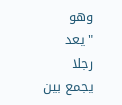وهو "يعد رجلا يجمع بين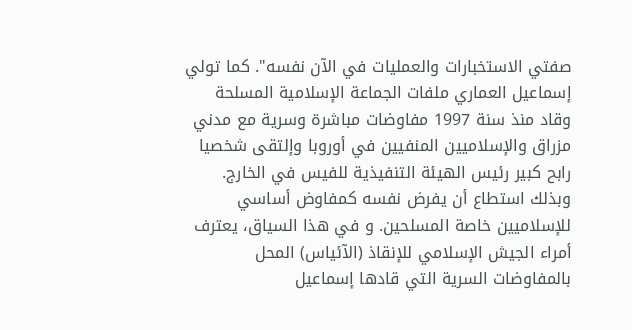صفتي الاستخبارات والعمليات في الآن نفسه". كما تولي إسماعيل العماري ملفات الجماعة الإسلامية المسلحة وقاد منذ سنة 1997 مفاوضات مباشرة وسرية مع مدني مزراق والإسلاميين المنفيين في أوروبا وإلتقى شخصيا رابح كبير رئيس الهيئة التنفيذية للفيس في الخارج. وبذلك استطاع أن يفرض نفسه كمفاوض أساسي للإسلاميين خاصة المسلحين. و في هذا السياق، يعترف أمراء الجيش الإسلامي للإنقاذ (الآئياس) المحل بالمفاوضات السرية التي قادها إسماعيل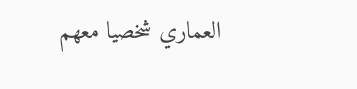العماري شخصيا معهم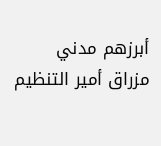أبرزهم مدني مزراق أمير التنظيم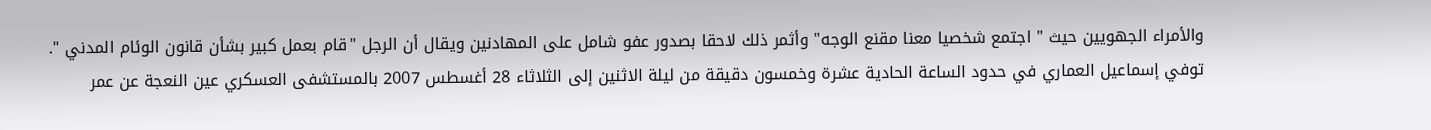والأمراء الجهويين حيث " اجتمع شخصيا معنا مقنع الوجه" وأثمر ذلك لاحقا بصدور عفو شامل على المهادنين ويقال أن الرجل "قام بعمل كبير بشأن قانون الوئام المدني ".
توفي إسماعيل العماري في حدود الساعة الحادية عشرة وخمسون دقيقة من ليلة الاثنين إلى الثلاثاء 28 أغسطس 2007 بالمستشفى العسكري عين النعجة عن عمر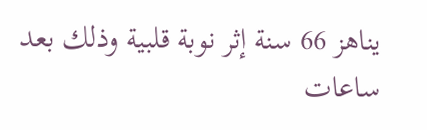يناهز 66 سنة إثر نوبة قلبية وذلك بعد ساعات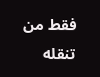فقط من تنقله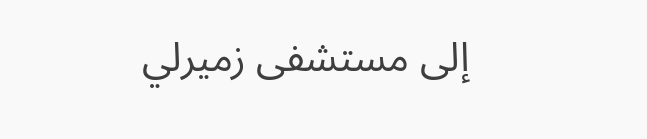إلى مستشفى زميرلي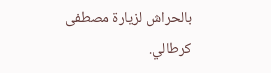بالحراش لزيارة مصطفى كرطالي.